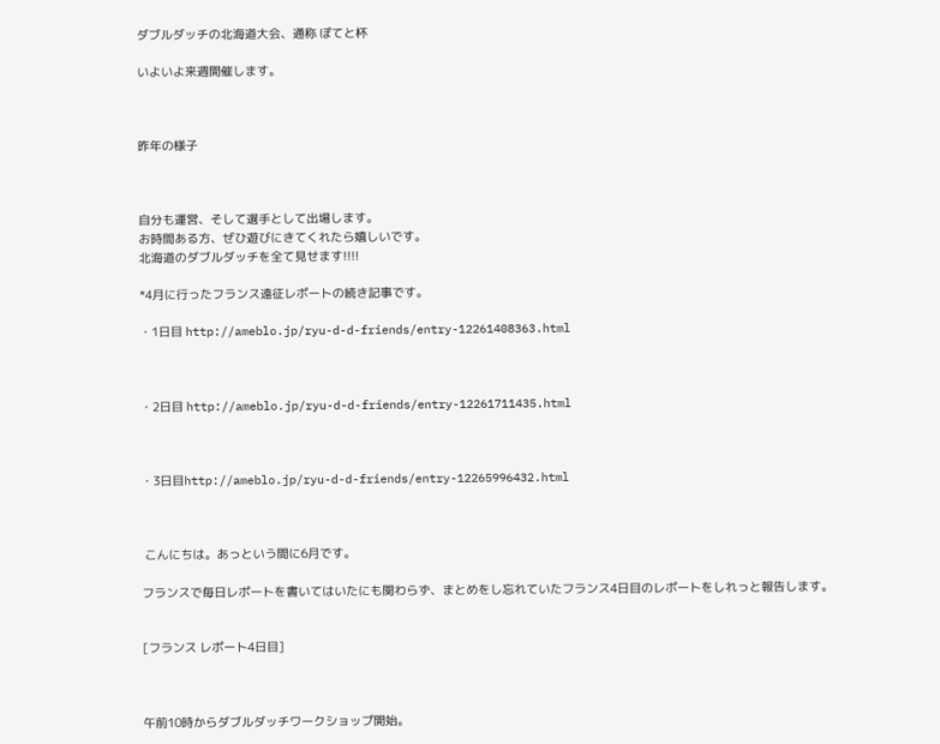ダブルダッチの北海道大会、通称 ぽてと杯

いよいよ来週開催します。



昨年の様子



自分も運営、そして選手として出場します。
お時間ある方、ぜひ遊びにきてくれたら嬉しいです。
北海道のダブルダッチを全て見せます!!!!

*4月に行ったフランス遠征レポートの続き記事です。

・1日目 http://ameblo.jp/ryu-d-d-friends/entry-12261408363.html



・2日目 http://ameblo.jp/ryu-d-d-friends/entry-12261711435.html



・3日目http://ameblo.jp/ryu-d-d-friends/entry-12265996432.html



 こんにちは。あっという間に6月です。

フランスで毎日レポートを書いてはいたにも関わらず、まとめをし忘れていたフランス4日目のレポートをしれっと報告します。


[フランス レポート4日目]



午前10時からダブルダッチワークショップ開始。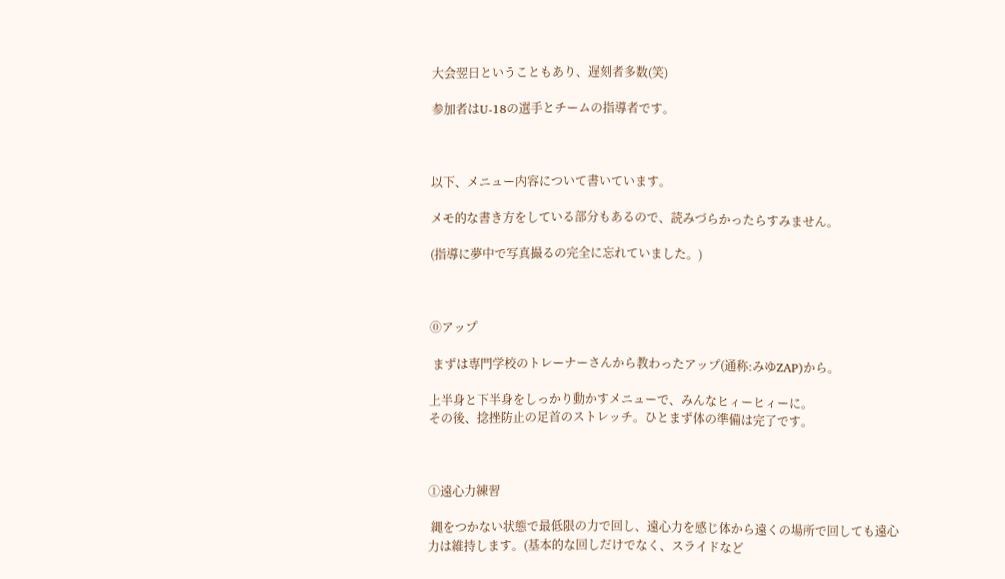大会翌日ということもあり、遅刻者多数(笑)

参加者はU-18の選手とチームの指導者です。



以下、メニュー内容について書いています。

メモ的な書き方をしている部分もあるので、読みづらかったらすみません。

(指導に夢中で写真撮るの完全に忘れていました。)



⓪アップ

 まずは専門学校のトレーナーさんから教わったアップ(通称:みゆZAP)から。

上半身と下半身をしっかり動かすメニューで、みんなヒィーヒィーに。
その後、捻挫防止の足首のストレッチ。ひとまず体の準備は完了です。



①遠心力練習

 縄をつかない状態で最低限の力で回し、遠心力を感じ体から遠くの場所で回しても遠心力は維持します。(基本的な回しだけでなく、スライドなど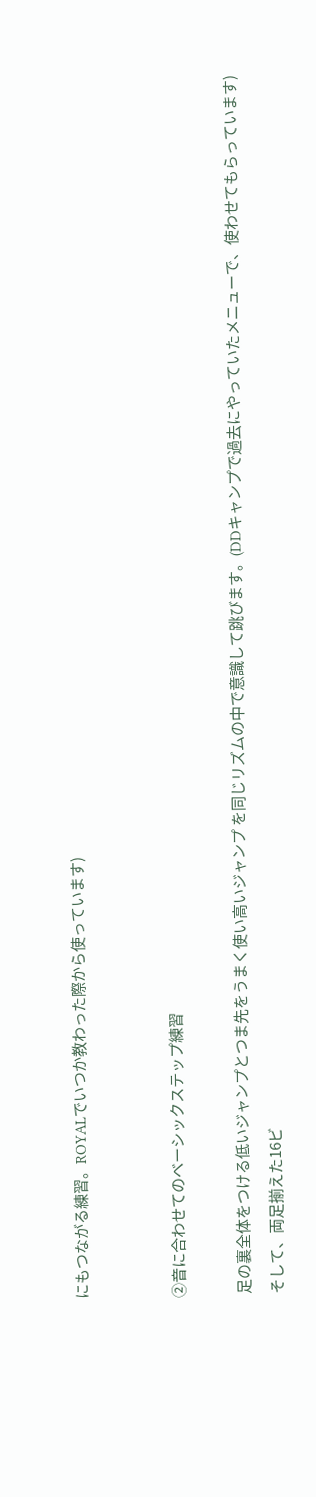にもつながる練習。ROYALでいつか教わった際から使っています)


②音に合わせてのベーシックステップ練習

 足の裏全体をつける低いジャンプとつま先をうまく使い高いジャンプ を同じリズムの中で意識して跳びます。(DDキャンプで過去にやっていたメニューで、使わせてもらっています)
 そして、両足揃えた16ビ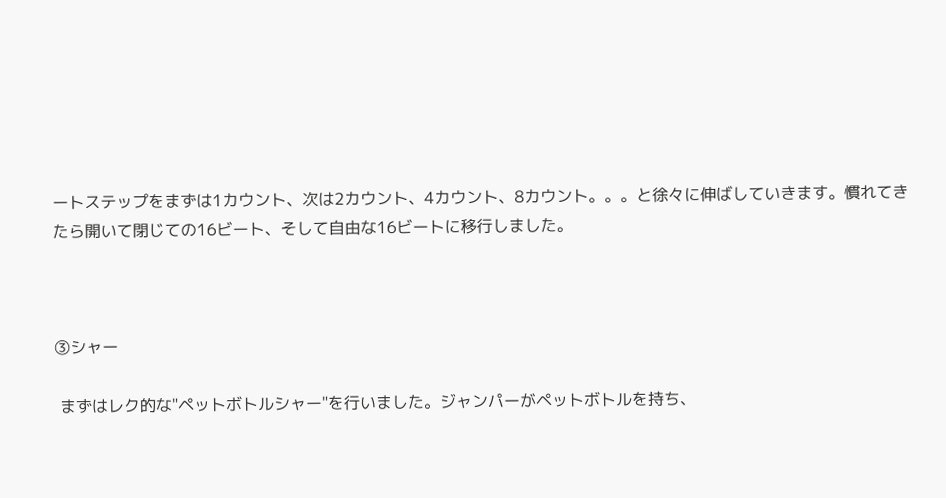ートステップをまずは1カウント、次は2カウント、4カウント、8カウント。。。と徐々に伸ばしていきます。慣れてきたら開いて閉じての16ビート、そして自由な16ビートに移行しました。



③シャー

 まずはレク的な"ペットボトルシャー"を行いました。ジャンパーがペットボトルを持ち、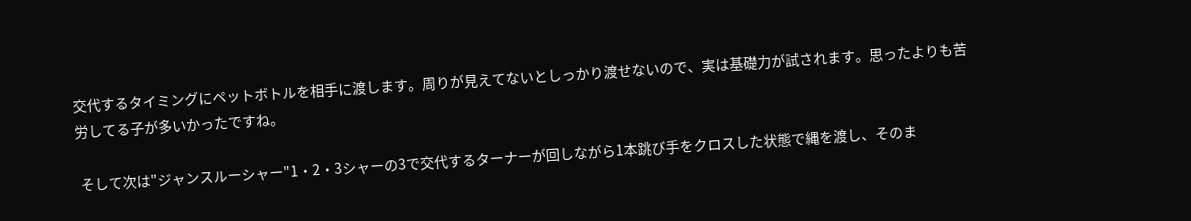交代するタイミングにペットボトルを相手に渡します。周りが見えてないとしっかり渡せないので、実は基礎力が試されます。思ったよりも苦労してる子が多いかったですね。

 そして次は"ジャンスルーシャー"1・2・3シャーの3で交代するターナーが回しながら1本跳び手をクロスした状態で縄を渡し、そのま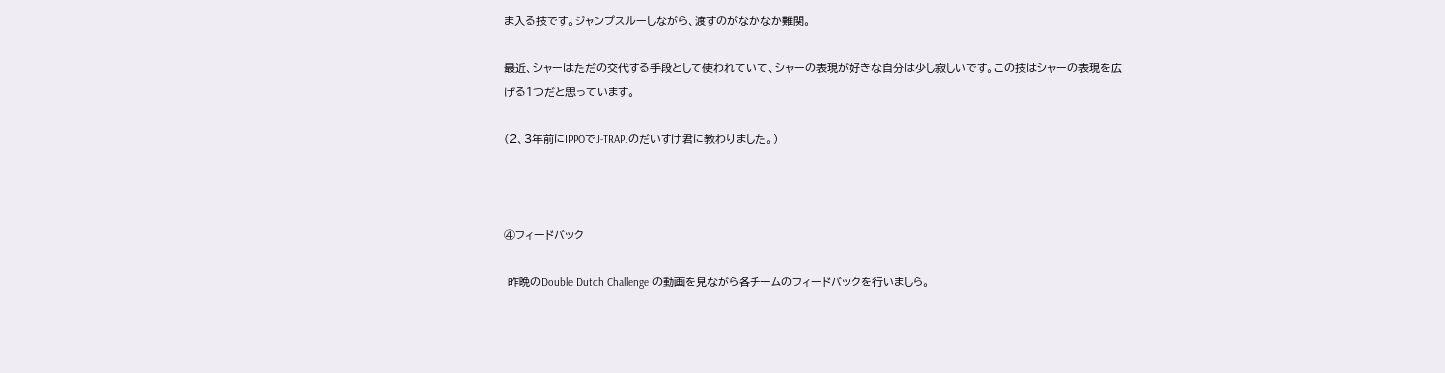ま入る技です。ジャンプスルーしながら、渡すのがなかなか難関。

最近、シャーはただの交代する手段として使われていて、シャーの表現が好きな自分は少し寂しいです。この技はシャーの表現を広げる1つだと思っています。

(2、3年前にIPPOでJ-TRAP.のだいすけ君に教わりました。)



④フィードバック

 昨晩のDouble Dutch Challenge の動画を見ながら各チームのフィードバックを行いましら。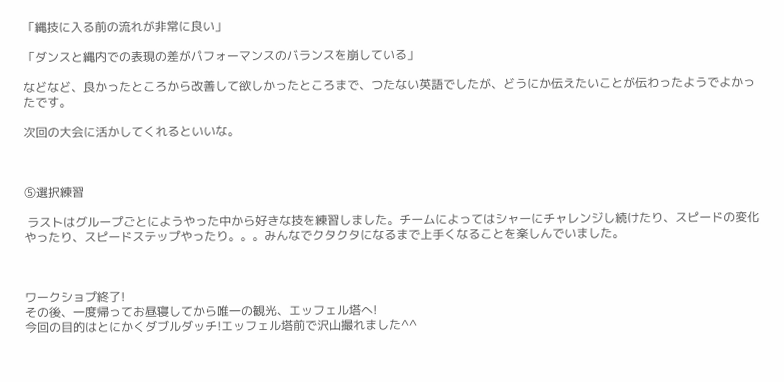「縄技に入る前の流れが非常に良い」

「ダンスと縄内での表現の差がパフォーマンスのバランスを崩している」

などなど、良かったところから改善して欲しかったところまで、つたない英語でしたが、どうにか伝えたいことが伝わったようでよかったです。

次回の大会に活かしてくれるといいな。



⑤選択練習

 ラストはグループごとにようやった中から好きな技を練習しました。チームによってはシャーにチャレンジし続けたり、スピードの変化やったり、スピードステップやったり。。。みんなでクタクタになるまで上手くなることを楽しんでいました。



ワークショプ終了!
その後、一度帰ってお昼寝してから唯一の観光、エッフェル塔へ!
今回の目的はとにかくダブルダッチ!エッフェル塔前で沢山撮れました^^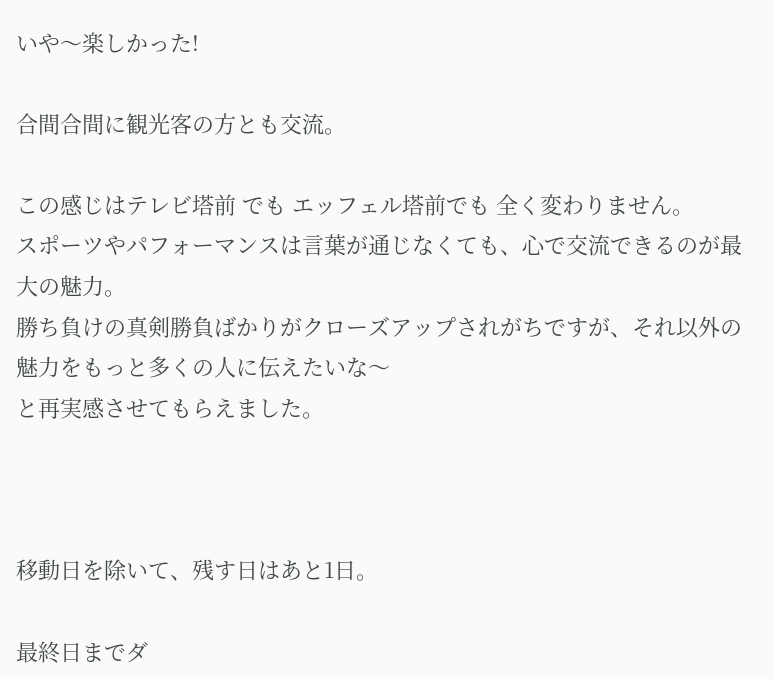いや〜楽しかった!

合間合間に観光客の方とも交流。

この感じはテレビ塔前 でも エッフェル塔前でも 全く変わりません。
スポーツやパフォーマンスは言葉が通じなくても、心で交流できるのが最大の魅力。
勝ち負けの真剣勝負ばかりがクローズアップされがちですが、それ以外の魅力をもっと多くの人に伝えたいな〜
と再実感させてもらえました。



移動日を除いて、残す日はあと1日。

最終日までダ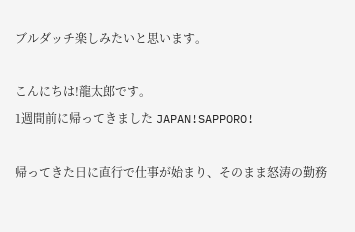ブルダッチ楽しみたいと思います。

こんにちは!龍太郎です。
1週間前に帰ってきました JAPAN!SAPPORO!

帰ってきた日に直行で仕事が始まり、そのまま怒涛の勤務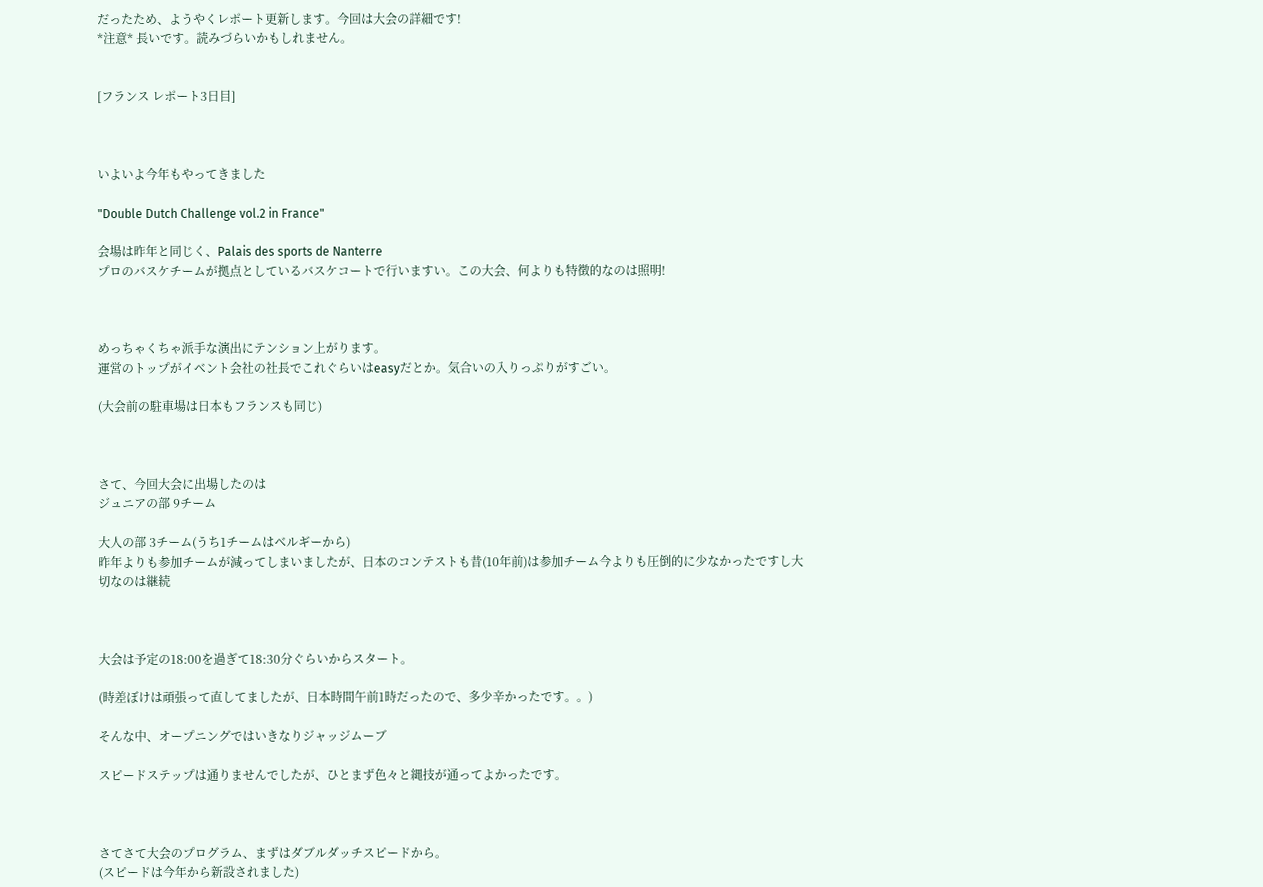だったため、ようやくレポート更新します。今回は大会の詳細です!
*注意* 長いです。読みづらいかもしれません。


[フランス レポート3日目]



いよいよ今年もやってきました

"Double Dutch Challenge vol.2 in France"

会場は昨年と同じく、Palais des sports de Nanterre
プロのバスケチームが拠点としているバスケコートで行いますい。この大会、何よりも特徴的なのは照明!



めっちゃくちゃ派手な演出にテンション上がります。
運営のトップがイベント会社の社長でこれぐらいはeasyだとか。気合いの入りっぷりがすごい。

(大会前の駐車場は日本もフランスも同じ)



さて、今回大会に出場したのは
ジュニアの部 9チーム

大人の部 3チーム(うち1チームはベルギーから)
昨年よりも参加チームが減ってしまいましたが、日本のコンテストも昔(10年前)は参加チーム今よりも圧倒的に少なかったですし大切なのは継続



大会は予定の18:00を過ぎて18:30分ぐらいからスタート。

(時差ぼけは頑張って直してましたが、日本時間午前1時だったので、多少辛かったです。。)

そんな中、オープニングではいきなりジャッジムーブ

スピードステップは通りませんでしたが、ひとまず色々と縄技が通ってよかったです。



さてさて大会のプログラム、まずはダブルダッチスピードから。
(スピードは今年から新設されました)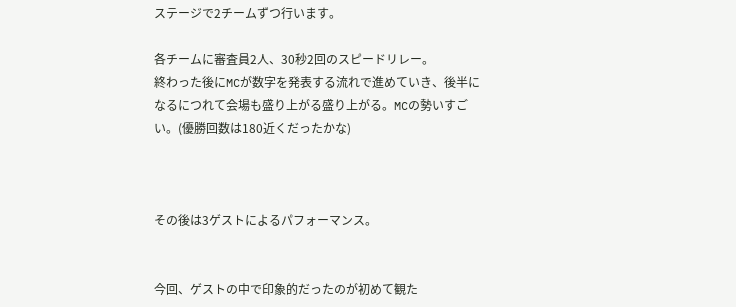ステージで2チームずつ行います。

各チームに審査員2人、30秒2回のスピードリレー。
終わった後にMCが数字を発表する流れで進めていき、後半になるにつれて会場も盛り上がる盛り上がる。MCの勢いすごい。(優勝回数は180近くだったかな)



その後は3ゲストによるパフォーマンス。


今回、ゲストの中で印象的だったのが初めて観た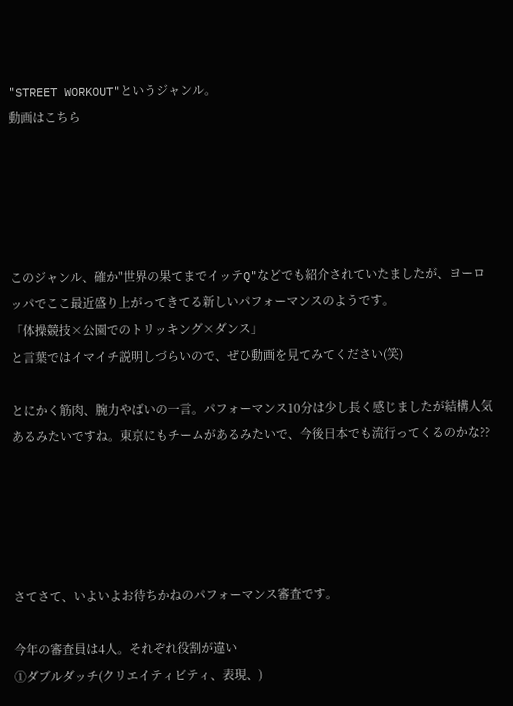"STREET WORKOUT"というジャンル。
動画はこちら





このジャンル、確か"世界の果てまでイッテQ"などでも紹介されていたましたが、ヨーロッパでここ最近盛り上がってきてる新しいパフォーマンスのようです。
「体操競技×公園でのトリッキング×ダンス」
と言葉ではイマイチ説明しづらいので、ぜひ動画を見てみてください(笑)

とにかく筋肉、腕力やばいの一言。パフォーマンス10分は少し長く感じましたが結構人気あるみたいですね。東京にもチームがあるみたいで、今後日本でも流行ってくるのかな??





さてさて、いよいよお待ちかねのパフォーマンス審査です。

今年の審査員は4人。それぞれ役割が違い
①ダブルダッチ(クリエイティビティ、表現、)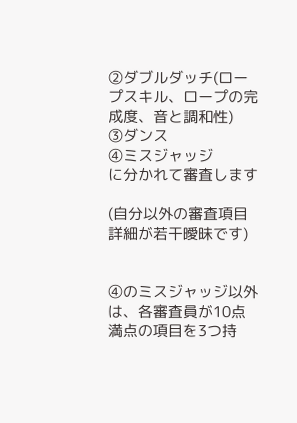②ダブルダッチ(ロープスキル、ロープの完成度、音と調和性)
③ダンス
④ミスジャッジ
に分かれて審査します

(自分以外の審査項目詳細が若干曖昧です)


④のミスジャッジ以外は、各審査員が10点満点の項目を3つ持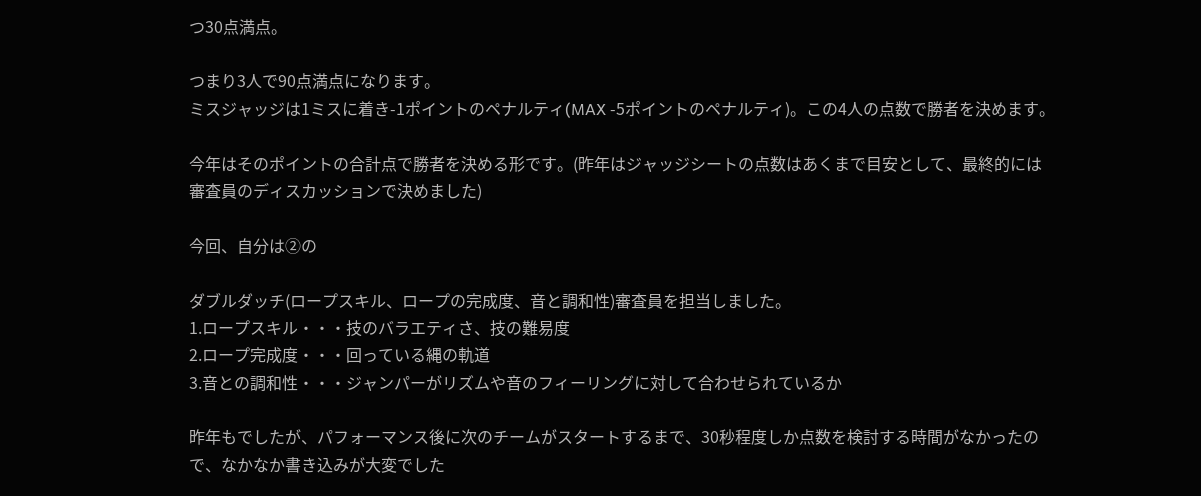つ30点満点。

つまり3人で90点満点になります。
ミスジャッジは1ミスに着き-1ポイントのペナルティ(MAX -5ポイントのペナルティ)。この4人の点数で勝者を決めます。

今年はそのポイントの合計点で勝者を決める形です。(昨年はジャッジシートの点数はあくまで目安として、最終的には審査員のディスカッションで決めました)

今回、自分は②の

ダブルダッチ(ロープスキル、ロープの完成度、音と調和性)審査員を担当しました。
1.ロープスキル・・・技のバラエティさ、技の難易度
2.ロープ完成度・・・回っている縄の軌道
3.音との調和性・・・ジャンパーがリズムや音のフィーリングに対して合わせられているか

昨年もでしたが、パフォーマンス後に次のチームがスタートするまで、30秒程度しか点数を検討する時間がなかったので、なかなか書き込みが大変でした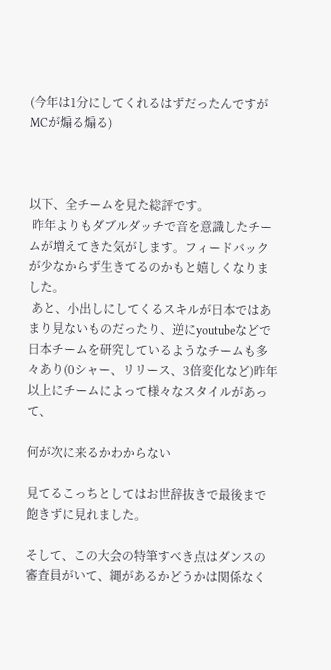(今年は1分にしてくれるはずだったんですがMCが煽る煽る)



以下、全チームを見た総評です。
 昨年よりもダブルダッチで音を意識したチームが増えてきた気がします。フィードバックが少なからず生きてるのかもと嬉しくなりました。
 あと、小出しにしてくるスキルが日本ではあまり見ないものだったり、逆にyoutubeなどで日本チームを研究しているようなチームも多々あり(0シャー、リリース、3倍変化など)昨年以上にチームによって様々なスタイルがあって、

何が次に来るかわからない

見てるこっちとしてはお世辞抜きで最後まで飽きずに見れました。

そして、この大会の特筆すべき点はダンスの審査員がいて、縄があるかどうかは関係なく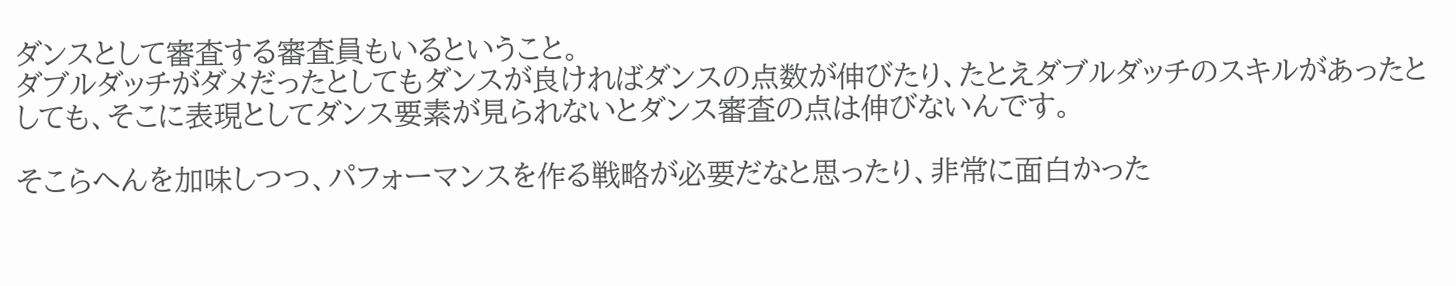ダンスとして審査する審査員もいるということ。
ダブルダッチがダメだったとしてもダンスが良ければダンスの点数が伸びたり、たとえダブルダッチのスキルがあったとしても、そこに表現としてダンス要素が見られないとダンス審査の点は伸びないんです。

そこらへんを加味しつつ、パフォーマンスを作る戦略が必要だなと思ったり、非常に面白かった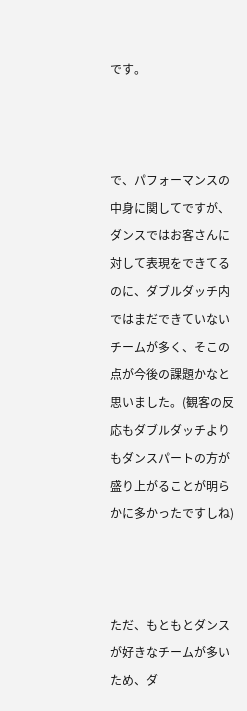です。



で、パフォーマンスの中身に関してですが、
ダンスではお客さんに対して表現をできてるのに、ダブルダッチ内ではまだできていないチームが多く、そこの点が今後の課題かなと思いました。(観客の反応もダブルダッチよりもダンスパートの方が盛り上がることが明らかに多かったですしね)



ただ、もともとダンスが好きなチームが多いため、ダ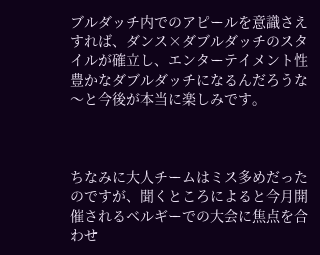ブルダッチ内でのアピールを意識さえすれば、ダンス×ダブルダッチのスタイルが確立し、エンターテイメント性豊かなダブルダッチになるんだろうな〜と今後が本当に楽しみです。



ちなみに大人チームはミス多めだったのですが、聞くところによると今月開催されるベルギーでの大会に焦点を合わせ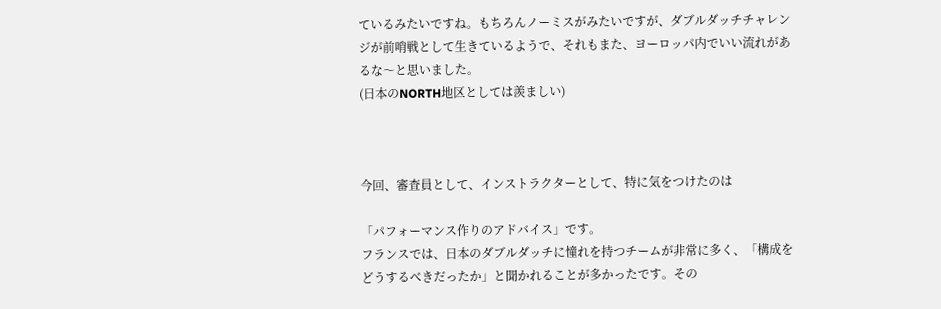ているみたいですね。もちろんノーミスがみたいですが、ダブルダッチチャレンジが前哨戦として生きているようで、それもまた、ヨーロッパ内でいい流れがあるな〜と思いました。
(日本のNORTH地区としては羨ましい)



今回、審査員として、インストラクターとして、特に気をつけたのは

「パフォーマンス作りのアドバイス」です。
フランスでは、日本のダブルダッチに憧れを持つチームが非常に多く、「構成をどうするべきだったか」と聞かれることが多かったです。その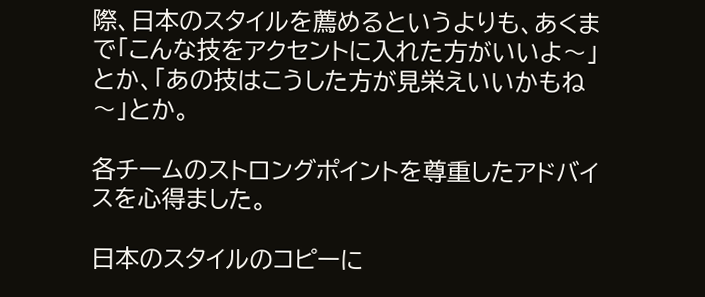際、日本のスタイルを薦めるというよりも、あくまで「こんな技をアクセントに入れた方がいいよ〜」とか、「あの技はこうした方が見栄えいいかもね〜」とか。

各チームのストロングポイントを尊重したアドバイスを心得ました。

日本のスタイルのコピーに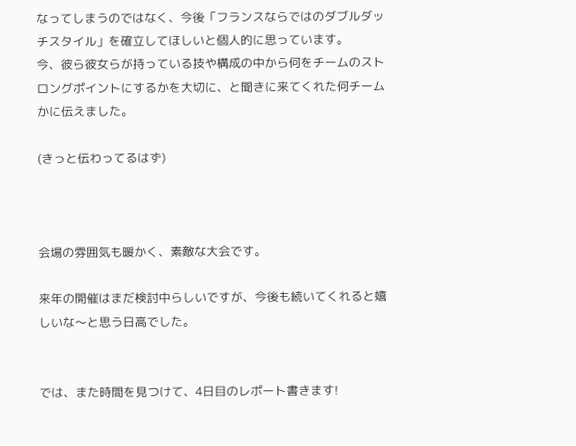なってしまうのではなく、今後「フランスならではのダブルダッチスタイル」を確立してほしいと個人的に思っています。
今、彼ら彼女らが持っている技や構成の中から何をチームのストロングポイントにするかを大切に、と聞きに来てくれた何チームかに伝えました。

(きっと伝わってるはず)



会場の雰囲気も暖かく、素敵な大会です。

来年の開催はまだ検討中らしいですが、今後も続いてくれると嬉しいな〜と思う日高でした。


では、また時間を見つけて、4日目のレポート書きます!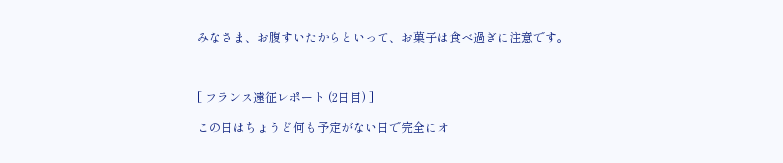みなさま、お腹すいたからといって、お菓子は食べ過ぎに注意です。



[ フランス遠征レポート (2日目) ]

この日はちょうど何も予定がない日で完全にオ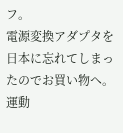フ。
電源変換アダプタを日本に忘れてしまったのでお買い物へ。
運動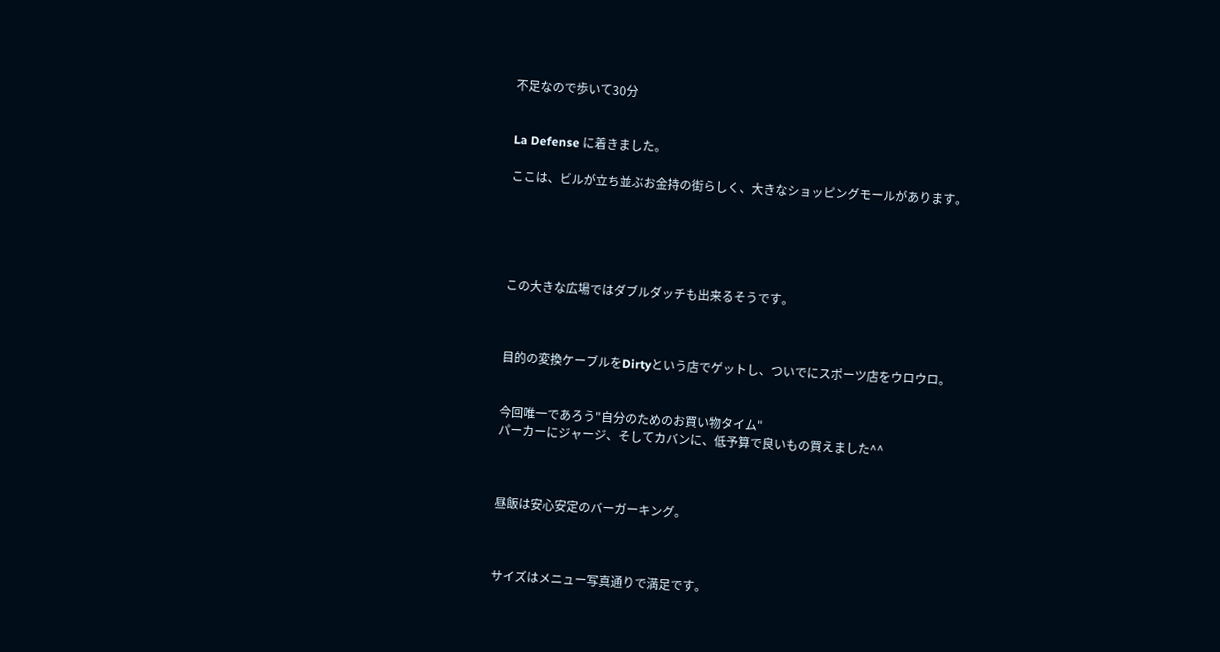不足なので歩いて30分


La Defense に着きました。

ここは、ビルが立ち並ぶお金持の街らしく、大きなショッピングモールがあります。





この大きな広場ではダブルダッチも出来るそうです。



目的の変換ケーブルをDirtyという店でゲットし、ついでにスポーツ店をウロウロ。


今回唯一であろう"自分のためのお買い物タイム"
パーカーにジャージ、そしてカバンに、低予算で良いもの買えました^^



昼飯は安心安定のバーガーキング。



サイズはメニュー写真通りで満足です。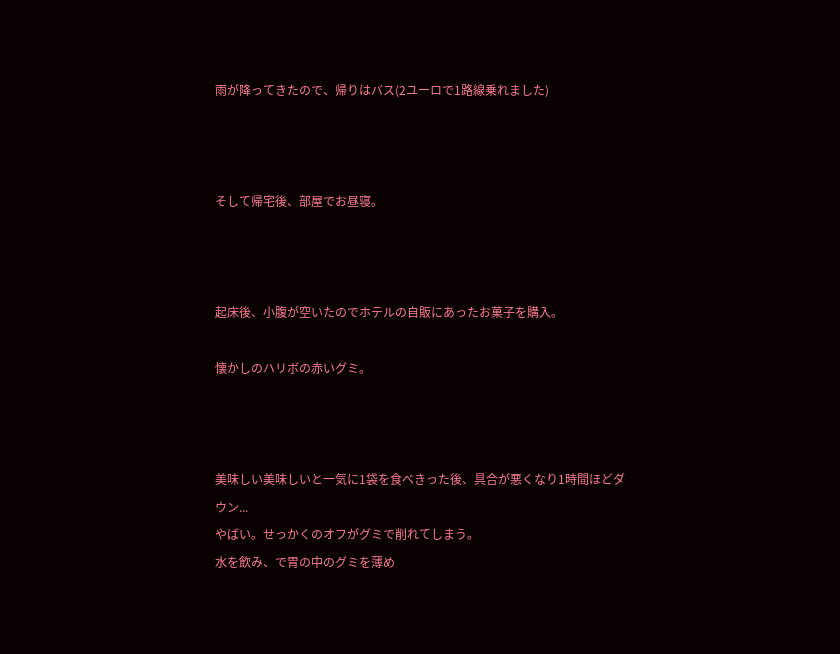雨が降ってきたので、帰りはバス(2ユーロで1路線乗れました)



そして帰宅後、部屋でお昼寝。



起床後、小腹が空いたのでホテルの自販にあったお菓子を購入。

懐かしのハリボの赤いグミ。



美味しい美味しいと一気に1袋を食べきった後、具合が悪くなり1時間ほどダウン...
やばい。せっかくのオフがグミで削れてしまう。
水を飲み、で胃の中のグミを薄め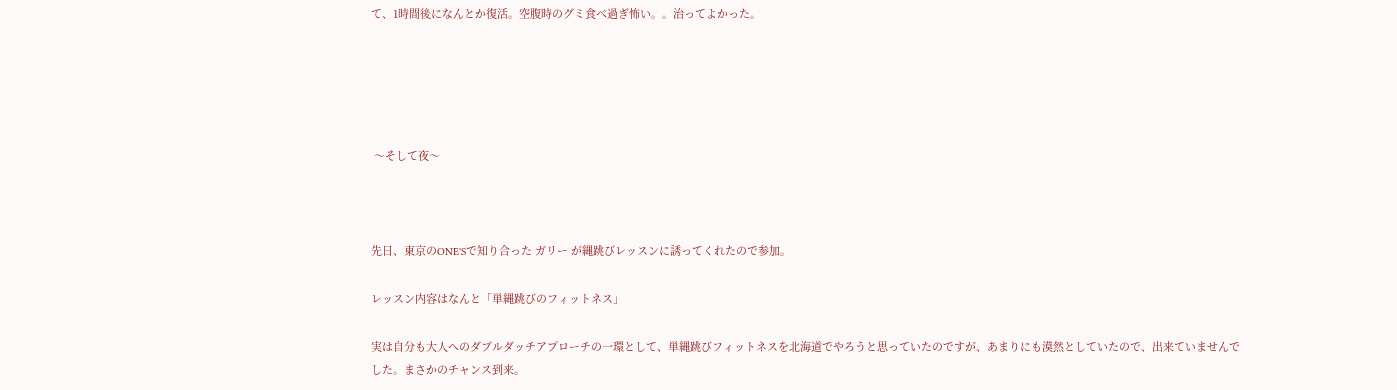て、1時間後になんとか復活。空腹時のグミ食べ過ぎ怖い。。治ってよかった。





 〜そして夜〜



先日、東京のONE'Sで知り合った ガリー が縄跳びレッスンに誘ってくれたので参加。

レッスン内容はなんと「単縄跳びのフィットネス」

実は自分も大人へのダブルダッチアプローチの一環として、単縄跳びフィットネスを北海道でやろうと思っていたのですが、あまりにも漠然としていたので、出来ていませんでした。まさかのチャンス到来。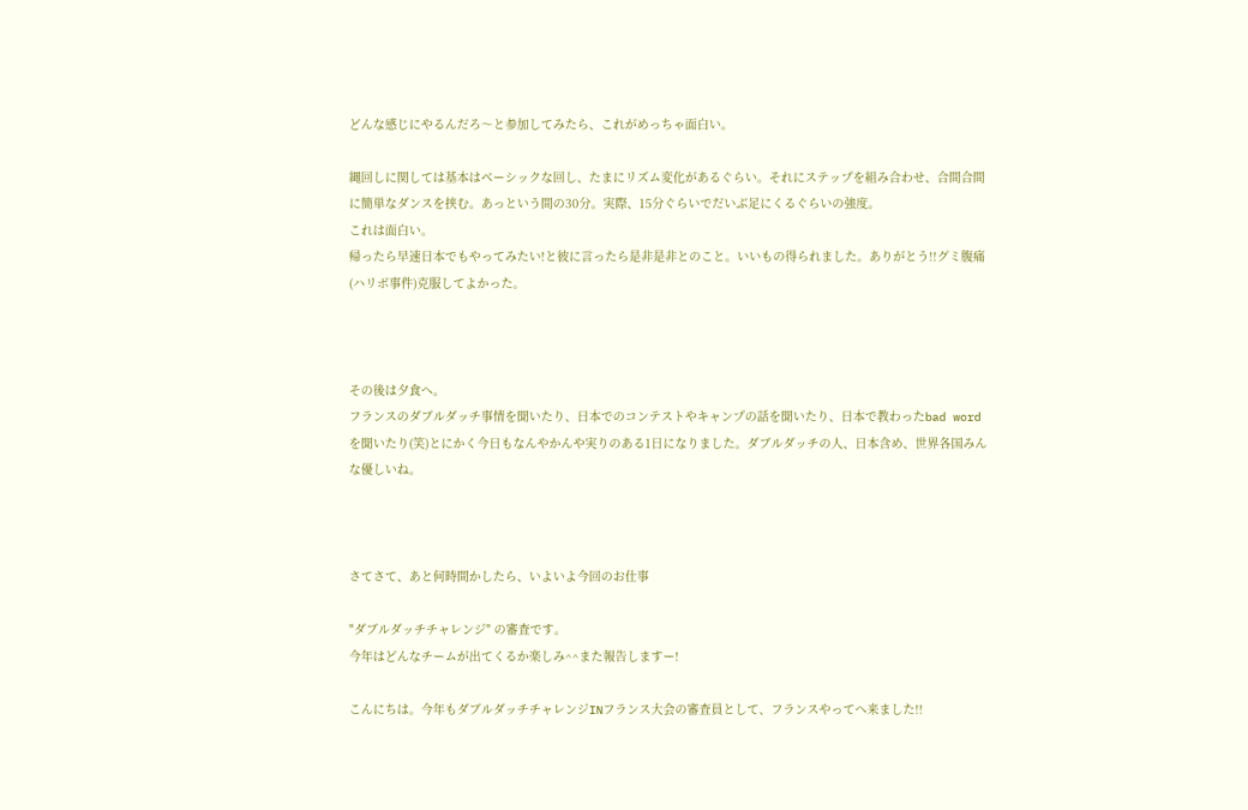どんな感じにやるんだろ〜と参加してみたら、これがめっちゃ面白い。

縄回しに関しては基本はベーシックな回し、たまにリズム変化があるぐらい。それにステップを組み合わせ、合間合間に簡単なダンスを挟む。あっという間の30分。実際、15分ぐらいでだいぶ足にくるぐらいの強度。
これは面白い。
帰ったら早速日本でもやってみたい!と彼に言ったら是非是非とのこと。いいもの得られました。ありがとう!!グミ腹痛(ハリボ事件)克服してよかった。



その後は夕食へ。
フランスのダブルダッチ事情を聞いたり、日本でのコンテストやキャンプの話を聞いたり、日本で教わったbad wordを聞いたり(笑)とにかく今日もなんやかんや実りのある1日になりました。ダブルダッチの人、日本含め、世界各国みんな優しいね。



さてさて、あと何時間かしたら、いよいよ今回のお仕事

"ダブルダッチチャレンジ" の審査です。
今年はどんなチームが出てくるか楽しみ^^また報告しますー!

こんにちは。今年もダブルダッチチャレンジINフランス大会の審査員として、フランスやってへ来ました!!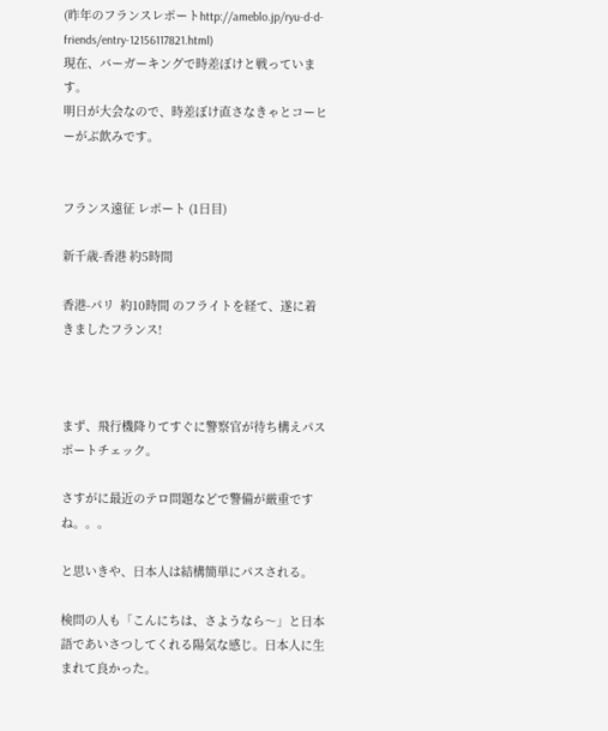(昨年のフランスレポートhttp://ameblo.jp/ryu-d-d-friends/entry-12156117821.html)
現在、バーガーキングで時差ぼけと戦っています。
明日が大会なので、時差ぼけ直さなきゃとコーヒーがぶ飲みです。


フランス遠征 レポート (1日目)

新千歳-香港 約5時間

香港-パリ  約10時間 のフライトを経て、遂に着きましたフランス!



まず、飛行機降りてすぐに警察官が待ち構えパスポートチェック。

さすがに最近のテロ問題などで警備が厳重ですね。。。

と思いきや、日本人は結構簡単にパスされる。

検問の人も「こんにちは、さようなら〜」と日本語であいさつしてくれる陽気な感じ。日本人に生まれて良かった。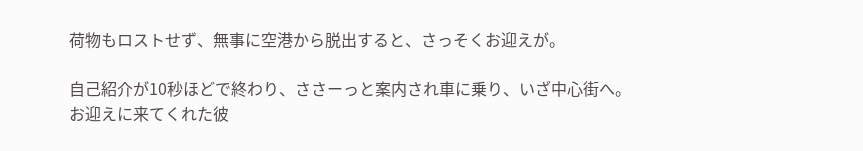荷物もロストせず、無事に空港から脱出すると、さっそくお迎えが。

自己紹介が10秒ほどで終わり、ささーっと案内され車に乗り、いざ中心街へ。
お迎えに来てくれた彼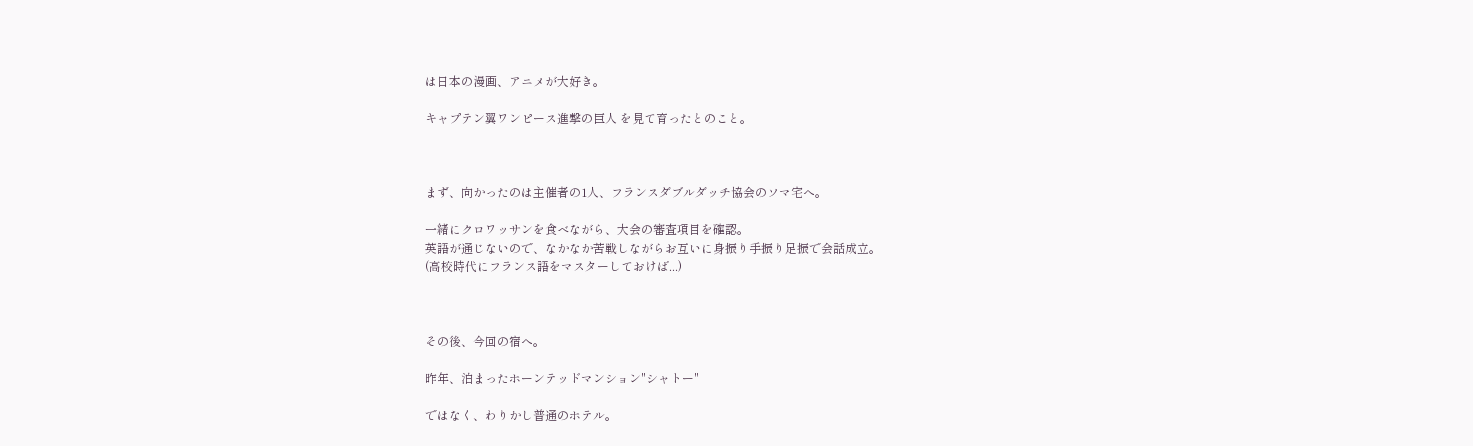は日本の漫画、アニメが大好き。

キャプテン翼ワンピース進撃の巨人 を見て育ったとのこと。



まず、向かったのは主催者の1人、フランスダブルダッチ協会のソマ宅へ。

一緒にクロワッサンを食べながら、大会の審査項目を確認。
英語が通じないので、なかなか苦戦しながらお互いに身振り手振り足振で会話成立。
(高校時代にフランス語をマスターしておけば...)



その後、今回の宿へ。

昨年、泊まったホーンテッドマンション"シャトー"

ではなく、わりかし普通のホテル。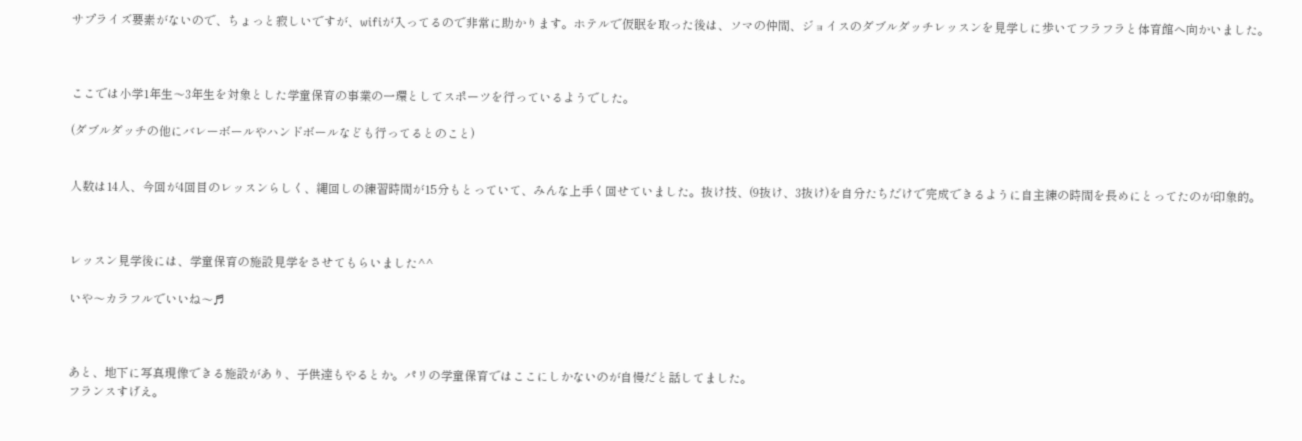サプライズ要素がないので、ちょっと寂しいですが、wifiが入ってるので非常に助かります。ホテルで仮眠を取った後は、ソマの仲間、ジョイスのダブルダッチレッスンを見学しに歩いてフラフラと体育館へ向かいました。



ここでは小学1年生〜3年生を対象とした学童保育の事業の一環としてスポーツを行っているようでした。

(ダブルダッチの他にバレーボールやハンドボールなども行ってるとのこと)


人数は14人、今回が4回目のレッスンらしく、縄回しの練習時間が15分もとっていて、みんな上手く回せていました。抜け技、(9抜け、3抜け)を自分たちだけで完成できるように自主練の時間を長めにとってたのが印象的。



レッスン見学後には、学童保育の施設見学をさせてもらいました^^

いや〜カラフルでいいね〜♬



あと、地下に写真現像できる施設があり、子供達もやるとか。パリの学童保育ではここにしかないのが自慢だと話してました。
フランスすげえ。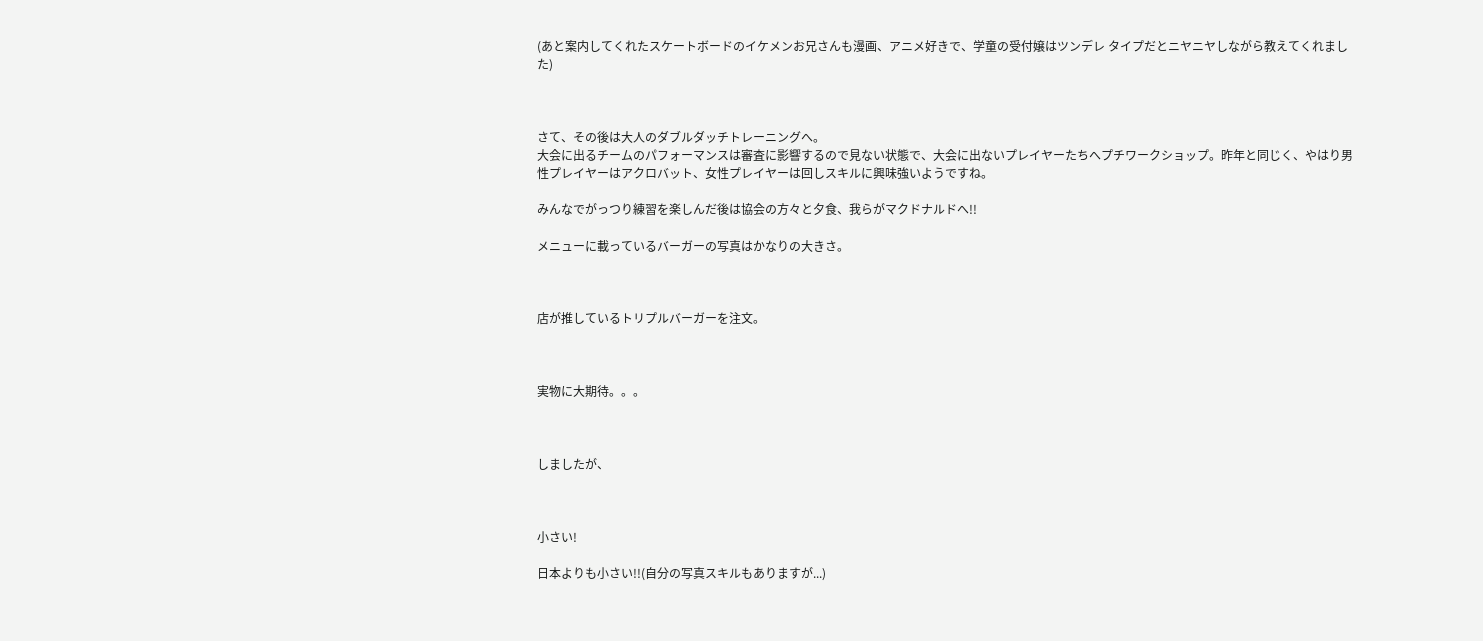(あと案内してくれたスケートボードのイケメンお兄さんも漫画、アニメ好きで、学童の受付嬢はツンデレ タイプだとニヤニヤしながら教えてくれました)



さて、その後は大人のダブルダッチトレーニングへ。
大会に出るチームのパフォーマンスは審査に影響するので見ない状態で、大会に出ないプレイヤーたちへプチワークショップ。昨年と同じく、やはり男性プレイヤーはアクロバット、女性プレイヤーは回しスキルに興味強いようですね。

みんなでがっつり練習を楽しんだ後は協会の方々と夕食、我らがマクドナルドへ!!

メニューに載っているバーガーの写真はかなりの大きさ。



店が推しているトリプルバーガーを注文。



実物に大期待。。。



しましたが、



小さい!

日本よりも小さい!!(自分の写真スキルもありますが...)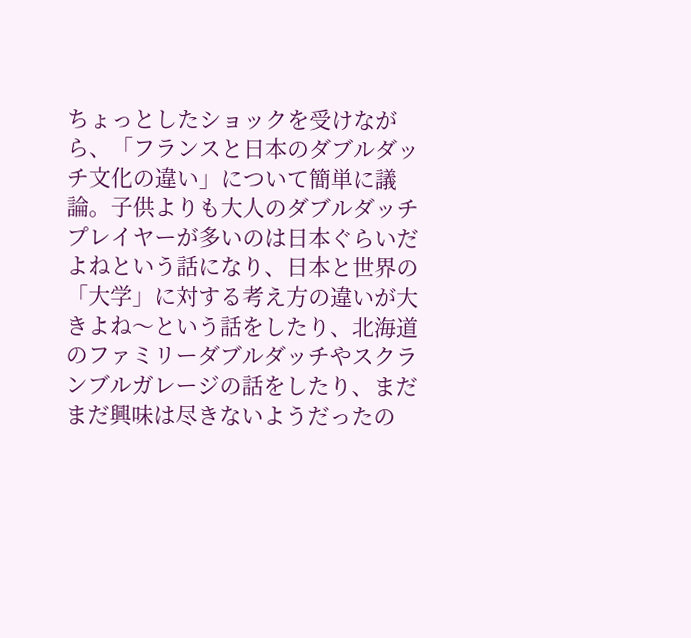ちょっとしたショックを受けながら、「フランスと日本のダブルダッチ文化の違い」について簡単に議論。子供よりも大人のダブルダッチプレイヤーが多いのは日本ぐらいだよねという話になり、日本と世界の「大学」に対する考え方の違いが大きよね〜という話をしたり、北海道のファミリーダブルダッチやスクランブルガレージの話をしたり、まだまだ興味は尽きないようだったの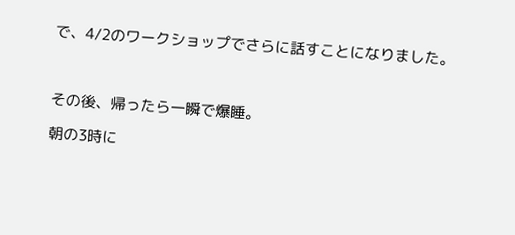で、4/2のワークショップでさらに話すことになりました。



その後、帰ったら一瞬で爆睡。

朝の3時に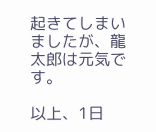起きてしまいましたが、龍太郎は元気です。

以上、1日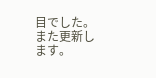目でした。また更新します。